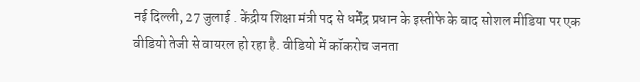नई दिल्ली, 27 जुलाई . केंद्रीय शिक्षा मंत्री पद से धर्मेंद्र प्रधान के इस्तीफे के बाद सोशल मीडिया पर एक वीडियो तेजी से वायरल हो रहा है. वीडियो में कॉकरोच जनता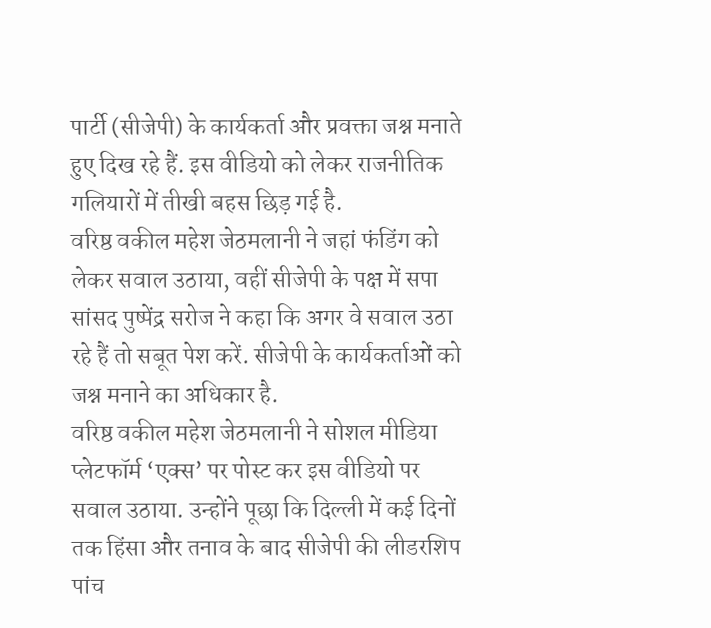पार्टी (सीजेपी) के कार्यकर्ता और प्रवक्ता जश्न मनाते हुए दिख रहे हैं. इस वीडियो को लेकर राजनीतिक गलियारों में तीखी बहस छिड़ गई है.
वरिष्ठ वकील महेश जेठमलानी ने जहां फंडिंग को लेकर सवाल उठाया, वहीं सीजेपी के पक्ष में सपा सांसद पुष्पेंद्र सरोज ने कहा कि अगर वे सवाल उठा रहे हैं तो सबूत पेश करें. सीजेपी के कार्यकर्ताओं को जश्न मनाने का अधिकार है.
वरिष्ठ वकील महेश जेठमलानी ने सोशल मीडिया प्लेटफॉर्म ‘एक्स’ पर पोस्ट कर इस वीडियो पर सवाल उठाया. उन्होंने पूछा कि दिल्ली में कई दिनों तक हिंसा और तनाव के बाद सीजेपी की लीडरशिप पांच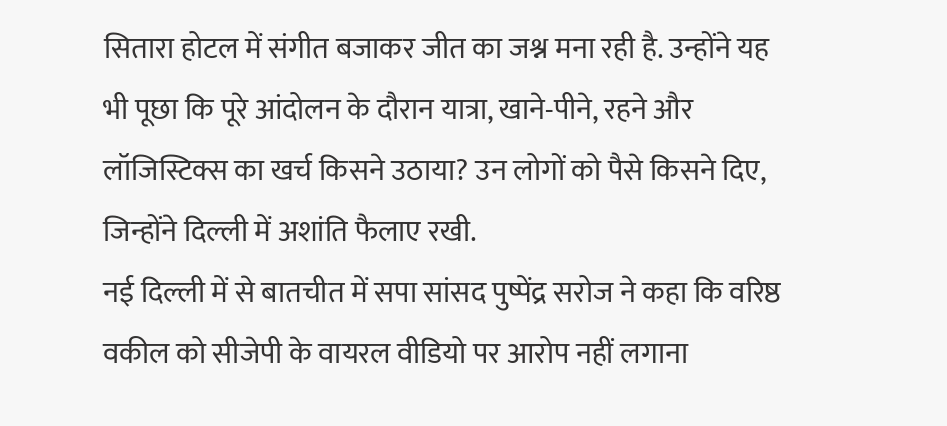सितारा होटल में संगीत बजाकर जीत का जश्न मना रही है. उन्होंने यह भी पूछा कि पूरे आंदोलन के दौरान यात्रा, खाने-पीने, रहने और लॉजिस्टिक्स का खर्च किसने उठाया? उन लोगों को पैसे किसने दिए, जिन्होंने दिल्ली में अशांति फैलाए रखी.
नई दिल्ली में से बातचीत में सपा सांसद पुष्पेंद्र सरोज ने कहा कि वरिष्ठ वकील को सीजेपी के वायरल वीडियो पर आरोप नहीं लगाना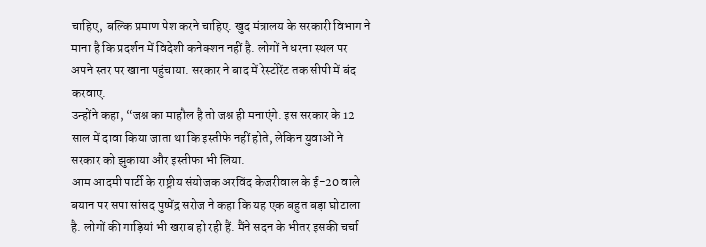चाहिए, बल्कि प्रमाण पेश करने चाहिए. खुद मंत्रालय के सरकारी विभाग ने माना है कि प्रदर्शन में विदेशी कनेक्शन नहीं है. लोगों ने धरना स्थल पर अपने स्तर पर खाना पहुंचाया. सरकार ने बाद में रेस्टोरेंट तक सीपी में बंद करवाए.
उन्होंने कहा, “जश्न का माहौल है तो जश्न ही मनाएंगे. इस सरकार के 12 साल में दावा किया जाता था कि इस्तीफे नहीं होते, लेकिन युवाओं ने सरकार को झुकाया और इस्तीफा भी लिया.
आम आदमी पार्टी के राष्ट्रीय संयोजक अरविंद केजरीवाल के ई-20 वाले बयान पर सपा सांसद पुष्पेंद्र सरोज ने कहा कि यह एक बहुत बड़ा घोटाला है. लोगों की गाड़ियां भी खराब हो रही हैं. मैंने सदन के भीतर इसकी चर्चा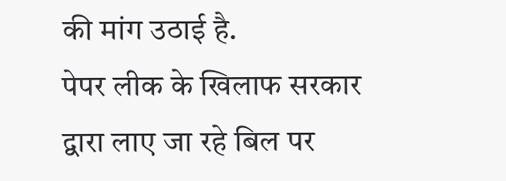की मांग उठाई है.
पेपर लीक के खिलाफ सरकार द्वारा लाए जा रहे बिल पर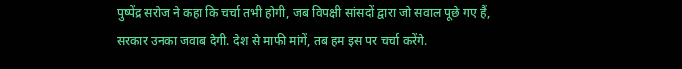पुष्पेंद्र सरोज ने कहा कि चर्चा तभी होगी, जब विपक्षी सांसदों द्वारा जो सवाल पूछे गए हैं, सरकार उनका जवाब देगी. देश से माफी मांगें, तब हम इस पर चर्चा करेंगे.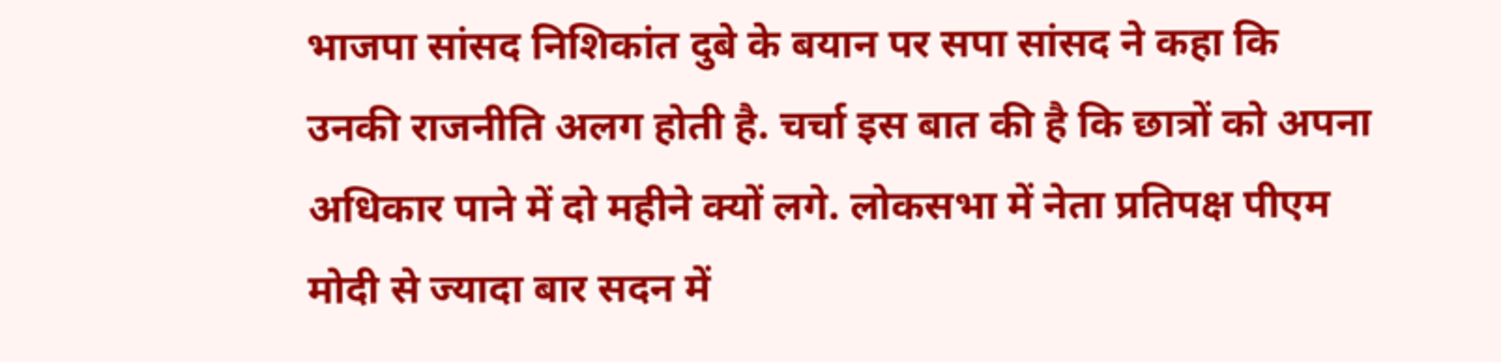भाजपा सांसद निशिकांत दुबे के बयान पर सपा सांसद ने कहा कि उनकी राजनीति अलग होती है. चर्चा इस बात की है कि छात्रों को अपना अधिकार पाने में दो महीने क्यों लगे. लोकसभा में नेता प्रतिपक्ष पीएम मोदी से ज्यादा बार सदन में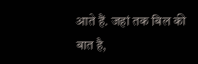आते हैं. जहां तक बिल की बात है,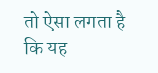तो ऐसा लगता है कि यह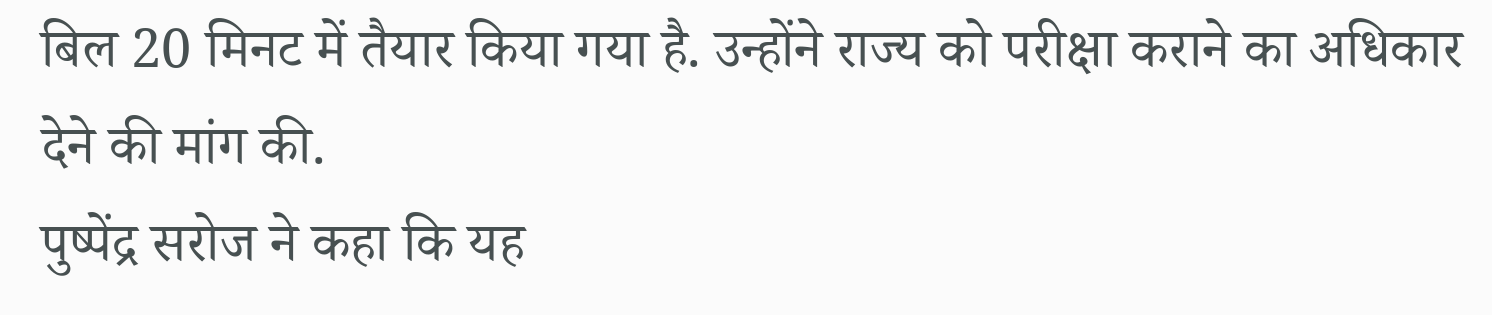बिल 20 मिनट में तैयार किया गया है. उन्होंने राज्य को परीक्षा कराने का अधिकार देने की मांग की.
पुष्पेंद्र सरोज ने कहा कि यह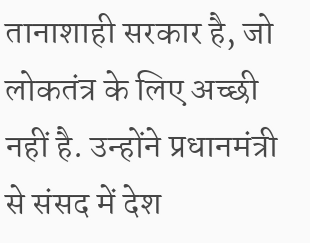तानाशाही सरकार है, जो लोकतंत्र के लिए अच्छी नहीं है. उन्होंने प्रधानमंत्री से संसद में देश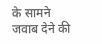के सामने जवाब देने की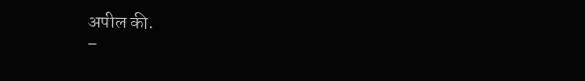अपील की.
–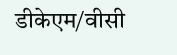डीकेएम/वीसी